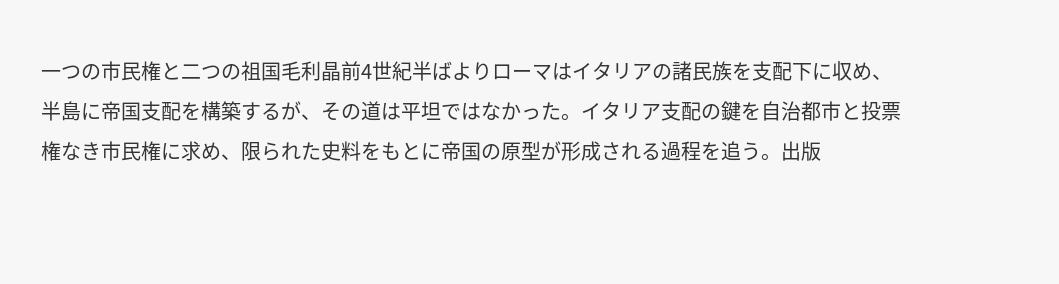一つの市民権と二つの祖国毛利晶前4世紀半ばよりローマはイタリアの諸民族を支配下に収め、半島に帝国支配を構築するが、その道は平坦ではなかった。イタリア支配の鍵を自治都市と投票権なき市民権に求め、限られた史料をもとに帝国の原型が形成される過程を追う。出版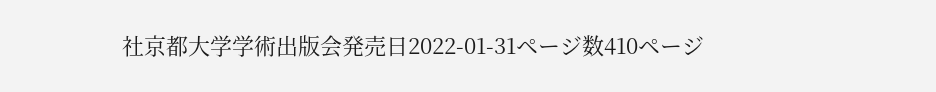社京都大学学術出版会発売日2022-01-31ページ数410ページ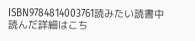ISBN9784814003761読みたい読書中読んだ詳細はこち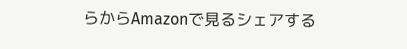らからAmazonで見るシェアする